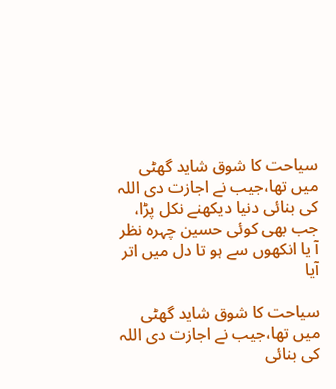سیاحت کا شوق شاید گھٹی میں تھا،جیب نے اجازت دی اللہ کی بنائی دنیا دیکھنے نکل پڑا، جب بھی کوئی حسین چہرہ نظر آ یا انکھوں سے ہو تا دل میں اتر آیا

سیاحت کا شوق شاید گھٹی میں تھا،جیب نے اجازت دی اللہ کی بنائی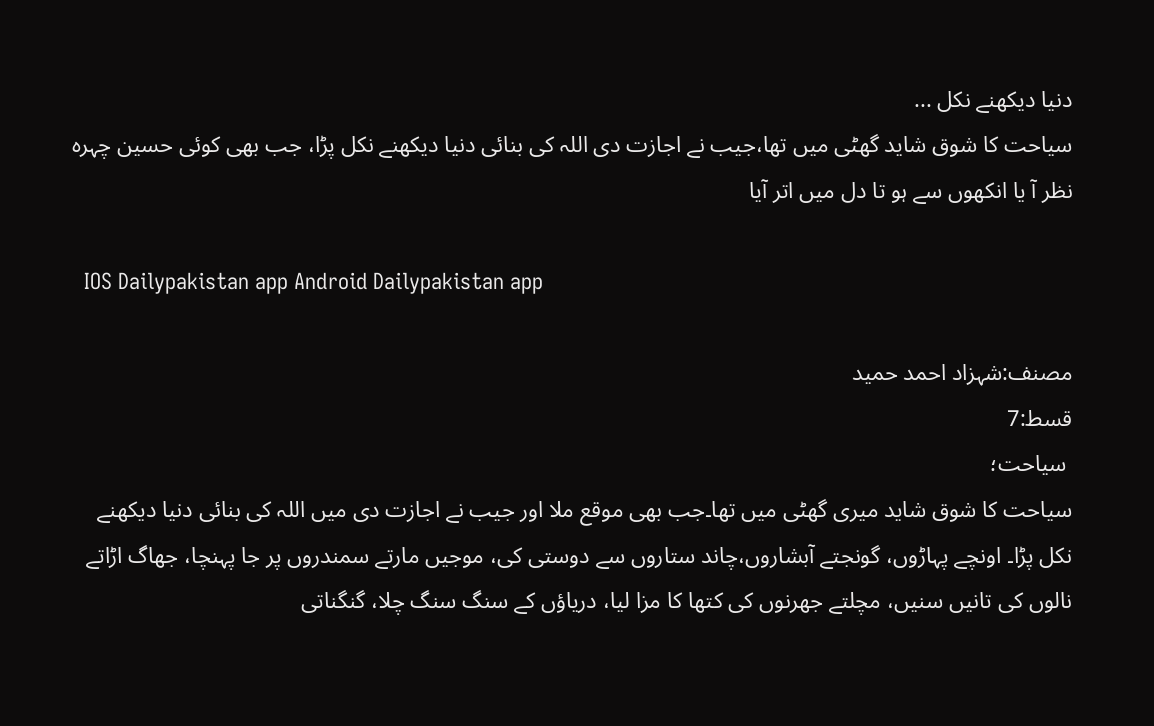دنیا دیکھنے نکل ...
سیاحت کا شوق شاید گھٹی میں تھا،جیب نے اجازت دی اللہ کی بنائی دنیا دیکھنے نکل پڑا، جب بھی کوئی حسین چہرہ نظر آ یا انکھوں سے ہو تا دل میں اتر آیا

  IOS Dailypakistan app Android Dailypakistan app

مصنف:شہزاد احمد حمید
قسط:7
 سیاحت؛
سیاحت کا شوق شاید میری گھٹی میں تھا۔جب بھی موقع ملا اور جیب نے اجازت دی میں اللہ کی بنائی دنیا دیکھنے نکل پڑا۔ اونچے پہاڑوں، گونجتے آبشاروں،چاند ستاروں سے دوستی کی، موجیں مارتے سمندروں پر جا پہنچا، جھاگ اڑاتے نالوں کی تانیں سنیں، مچلتے جھرنوں کی کتھا کا مزا لیا، دریاؤں کے سنگ سنگ چلا، گنگناتی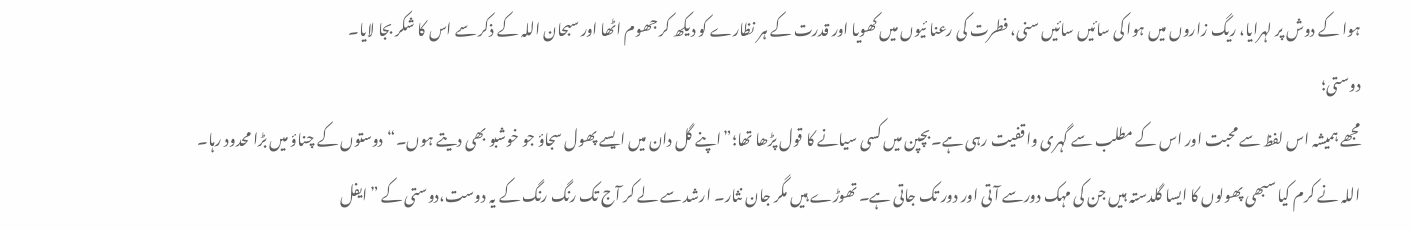ہوا کے دوش پر لہرایا، ریگ زاروں میں ہوا کی سائیں سائیں سنی، فطرت کی رعنا ئیوں میں کھویا اور قدرت کے ہر نظارے کو دیکھ کر جھوم اٹھا اور سبحان اللہ کے ذکر سے اس کا شکر بجا لایا۔
دوستی؛
مجھے ہمیشہ اس لفظ سے محبت اور اس کے مطلب سے گہری واقفیت رہی ہے۔بچپن میں کسی سیانے کا قول پڑھا تھا؛”اپنے گل دان میں ایسے پھول سجاؤ جو خوشبو بھی دیتے ہوں۔“دوستوں کے چناؤ میں بڑا محدود رہا۔ اللہ نے کرم کیا سبھی پھولوں کا ایسا گلدستہ ہیں جن کی مہک دورسے آ تی اور دور تک جاتی ہے۔ تھوڑے ہیں مگر جان نثار۔ ارشد سے لے کر آج تک رنگ رنگ کے یہ دوست،دوستی کے ”ایفل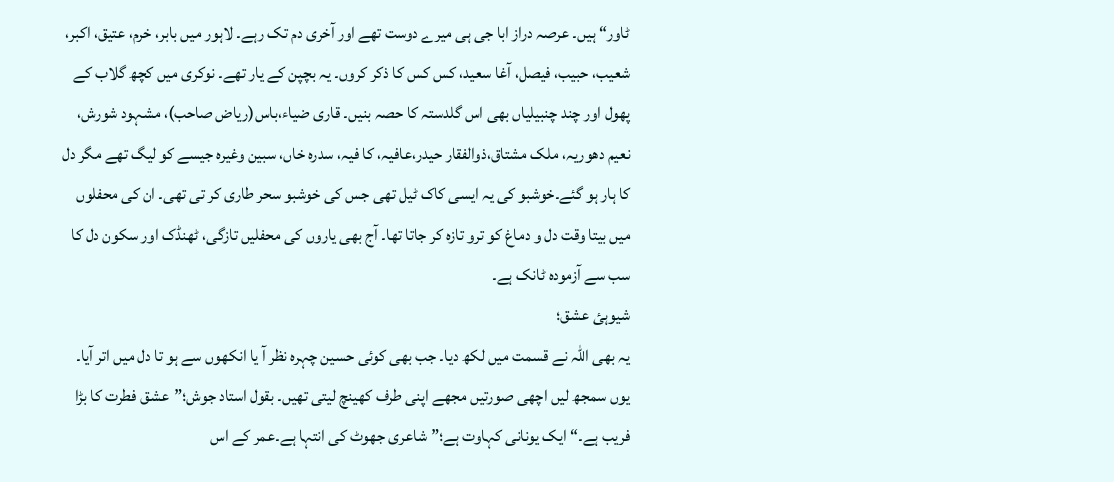ٹاور“ ہیں۔ عرصہ دراز ابا جی ہی میرے دوست تھے اور آخری دم تک رہے۔ لاہور میں بابر، خرم، عتیق، اکبر، شعیب، حبیب، فیصل، آغا سعید، کس کس کا ذکر کروں۔ یہ بچپن کے یار تھے۔ نوکری میں کچھ گلاب کے پھول اور چند چنبیلیاں بھی اس گلدستہ کا حصہ بنیں۔ قاری ضیاء،باس(ریاض صاحب)، مشہود شورش، نعیم دھوریہ، ملک مشتاق،ذوالفقار حیدر،عافیہ، کا فیہ، سدرہ خاں، سبین وغیرہ جیسے کو لیگ تھے مگر دل کا ہار ہو گئے۔خوشبو کی یہ ایسی کاک ٹیل تھی جس کی خوشبو سحر طاری کر تی تھی۔ ان کی محفلوں میں بیتا وقت دل و دماغ کو ترو تازہ کر جاتا تھا۔ آج بھی یاروں کی محفلیں تازگی، ٹھنڈک اور سکون دل کا سب سے آزمودہ ٹانک ہے۔
شیوہئ عشق؛
یہ بھی اللہ نے قسمت میں لکھ دیا۔ جب بھی کوئی حسین چہرہ نظر آ یا انکھوں سے ہو تا دل میں اتر آیا۔ یوں سمجھ لیں اچھی صورتیں مجھے اپنی طرف کھینچ لیتی تھیں۔ بقول استاد جوش؛”عشق فطرت کا بڑا فریب ہے۔“ ایک یونانی کہاوت ہے؛”شاعری جھوٹ کی انتہا ہے۔عمر کے اس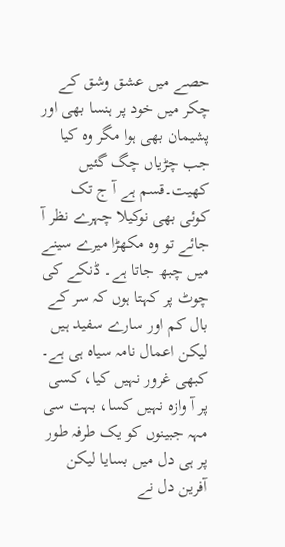حصے میں عشق وشق کے چکر میں خود پر ہنسا بھی اور پشیمان بھی ہوا مگر وہ کیا جب چڑیاں چگ گئیں کھیت۔قسم ہے آ ج تک کوئی بھی نوکیلا چہرے نظر آ جائے تو وہ مکھڑا میرے سینے میں چبھ جاتا ہے۔ ڈنکے کی چوٹ پر کہتا ہوں کہ سر کے بال کم اور سارے سفید ہیں لیکن اعمال نامہ سیاہ ہی ہے۔ کبھی غرور نہیں کیا، کسی پر آ وازہ نہیں کسا، بہت سی مہہ جبینوں کو یک طرفہ طور پر ہی دل میں بسایا لیکن آفرین دل نے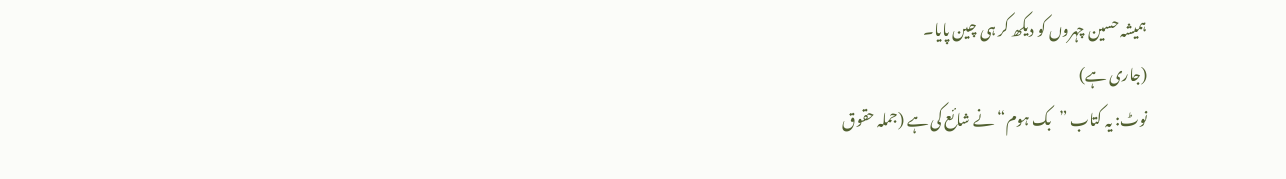ہمیشہ حسین چہروں کو دیکھ کر ہی چین پایا۔
(جاری ہے)
نوٹ: یہ کتاب ”بک ہوم“ نے شائع کی ہے (جملہ حقوق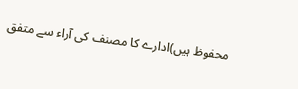محفوظ ہیں)ادارے کا مصنف کی آراء سے متفق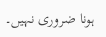ہونا ضروری نہیں۔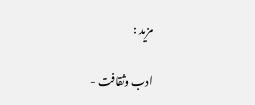مزید :

ادب وثقافت -